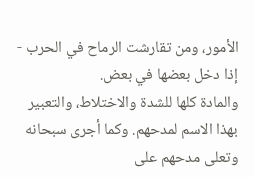الأمور، ومن تقارشت الرماح في الحرب - إذا دخل بعضها في بعض.
والمادة كلها للشدة والاختلاط، والتعبير بهذا الاسم لمدحهم. وكما أجرى سبحانه وتعلى مدحهم على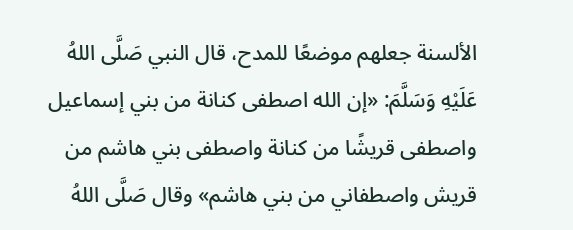الألسنة جعلهم موضعًا للمدح، قال النبي صَلَّى اللهُ عَلَيْهِ وَسَلَّمَ: «إن الله اصطفى كنانة من بني إسماعيل واصطفى قريشًا من كنانة واصطفى بني هاشم من قريش واصطفاني من بني هاشم» وقال صَلَّى اللهُ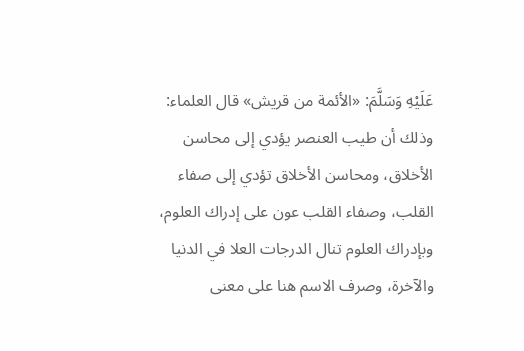عَلَيْهِ وَسَلَّمَ: «الأئمة من قريش» قال العلماء: وذلك أن طيب العنصر يؤدي إلى محاسن الأخلاق، ومحاسن الأخلاق تؤدي إلى صفاء القلب، وصفاء القلب عون على إدراك العلوم، وبإدراك العلوم تنال الدرجات العلا في الدنيا والآخرة، وصرف الاسم هنا على معنى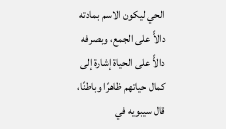الحي ليكون الاسم بمادته دالاًّ على الجمع، وبصرفه دالاًّ على الحياة إشارة إلى كمال حياتهم ظاهرًا وباطنًا، قال سيبويه في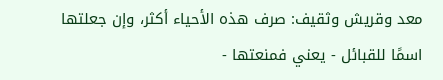معد وقريش وثقيف: صرف هذه الأحياء أكثر، وإن جعلتها اسمًا للقبائل - يعني فمنعتها -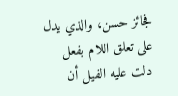فجائز حسن، والذي يدل على تعلق اللام بفعل دلت عليه الفيل أن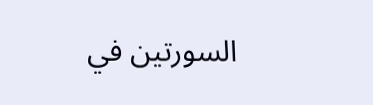السورتين في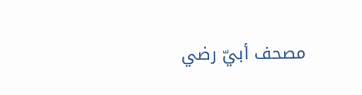مصحف أبيّ رضي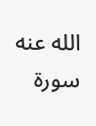الله عنه سورة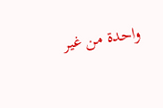واحدة من غير